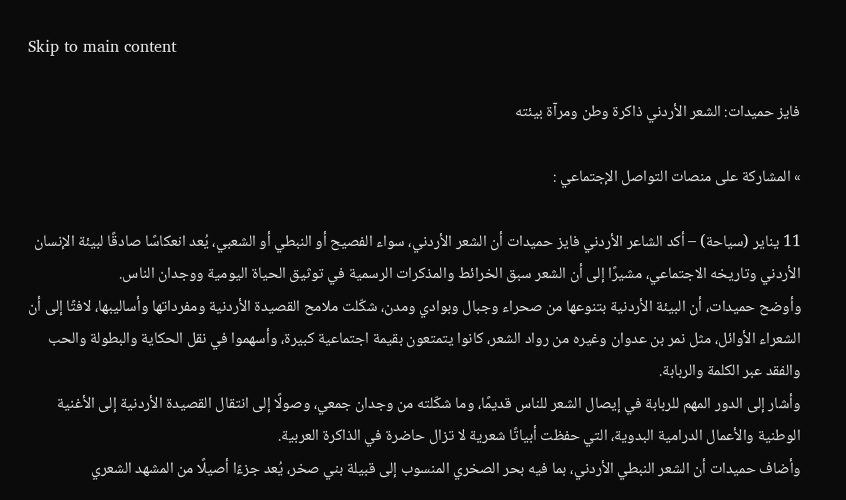Skip to main content

فايز حميدات: الشعر الأردني ذاكرة وطن ومرآة بيئته

» المشاركة على منصات التواصل الإجتماعي :

11 يناير (سياحة) – أكد الشاعر الأردني فايز حميدات أن الشعر الأردني، سواء الفصيح أو النبطي أو الشعبي، يُعد انعكاسًا صادقًا لبيئة الإنسان الأردني وتاريخه الاجتماعي، مشيرًا إلى أن الشعر سبق الخرائط والمذكرات الرسمية في توثيق الحياة اليومية ووجدان الناس.
وأوضح حميدات، أن البيئة الأردنية بتنوعها من صحراء وجبال وبوادي ومدن، شكّلت ملامح القصيدة الأردنية ومفرداتها وأساليبها، لافتًا إلى أن الشعراء الأوائل، مثل نمر بن عدوان وغيره من رواد الشعر، كانوا يتمتعون بقيمة اجتماعية كبيرة، وأسهموا في نقل الحكاية والبطولة والحب والفقد عبر الكلمة والربابة.
وأشار إلى الدور المهم للربابة في إيصال الشعر للناس قديمًا، وما شكّلته من وجدان جمعي، وصولًا إلى انتقال القصيدة الأردنية إلى الأغنية الوطنية والأعمال الدرامية البدوية، التي حفظت أبياتًا شعرية لا تزال حاضرة في الذاكرة العربية.
وأضاف حميدات أن الشعر النبطي الأردني، بما فيه بحر الصخري المنسوب إلى قبيلة بني صخر، يُعد جزءًا أصيلًا من المشهد الشعري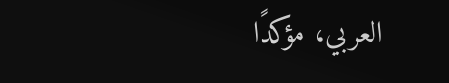العربي، مؤكدًا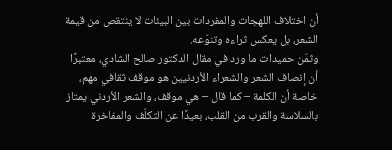أن اختلاف اللهجات والمفردات بين البيئات لا ينتقص من قيمة الشعر، بل يعكس ثراءه وتنوّعه.
وثمّن حميدات ما ورد في مقال الدكتور صالح الشادي، معتبرًا أن إنصاف الشعر والشعراء الأردنيين هو موقف ثقافي مهم، خاصة أن الكلمة – كما قال – هي موقف، والشعر الأردني يمتاز بالسلاسة والقرب من القلب، بعيدًا عن التكلّف والمفاخرة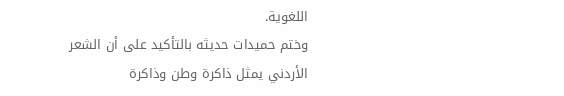اللغوية.
وختم حميدات حديثه بالتأكيد على أن الشعر الأردني يمثل ذاكرة وطن وذاكرة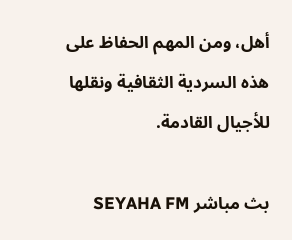أهل، ومن المهم الحفاظ على هذه السردية الثقافية ونقلها للأجيال القادمة.

بث مباشر SEYAHA FM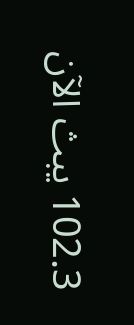102.3 يبث الآن